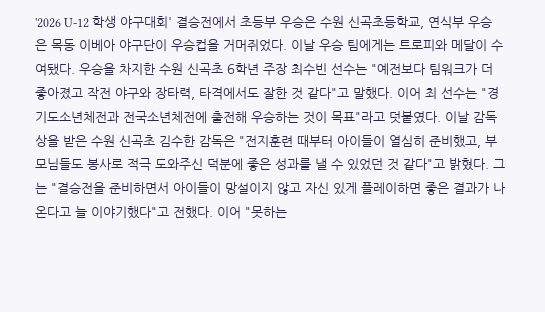'2026 U-12 학생 야구대회' 결승전에서 초등부 우승은 수원 신곡초등학교, 연식부 우승은 목동 이베아 야구단이 우승컵을 거머쥐었다. 이날 우승 팀에게는 트로피와 메달이 수여됐다. 우승을 차지한 수원 신곡초 6학년 주장 최수빈 선수는 "예전보다 팀워크가 더 좋아졌고 작전 야구와 장타력, 타격에서도 잘한 것 같다"고 말했다. 이어 최 선수는 "경기도소년체전과 전국소년체전에 출전해 우승하는 것이 목표"라고 덧붙였다. 이날 감독상을 받은 수원 신곡초 김수한 감독은 "전지훈련 때부터 아이들이 열심히 준비했고, 부모님들도 봉사로 적극 도와주신 덕분에 좋은 성과를 낼 수 있었던 것 같다"고 밝혔다. 그는 "결승전을 준비하면서 아이들이 망설이지 않고 자신 있게 플레이하면 좋은 결과가 나온다고 늘 이야기했다"고 전했다. 이어 "못하는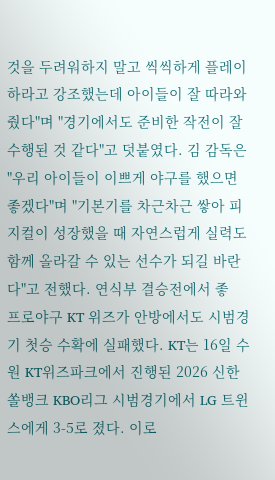것을 두려워하지 말고 씩씩하게 플레이하라고 강조했는데 아이들이 잘 따라와 줬다"며 "경기에서도 준비한 작전이 잘 수행된 것 같다"고 덧붙였다. 김 감독은 "우리 아이들이 이쁘게 야구를 했으면 좋겠다"며 "기본기를 차근차근 쌓아 피지컬이 성장했을 때 자연스럽게 실력도 함께 올라갈 수 있는 선수가 되길 바란다"고 전했다. 연식부 결승전에서 좋
프로야구 KT 위즈가 안방에서도 시범경기 첫승 수확에 실패했다. KT는 16일 수원 KT위즈파크에서 진행된 2026 신한 쏠뱅크 KBO리그 시범경기에서 LG 트윈스에게 3-5로 졌다. 이로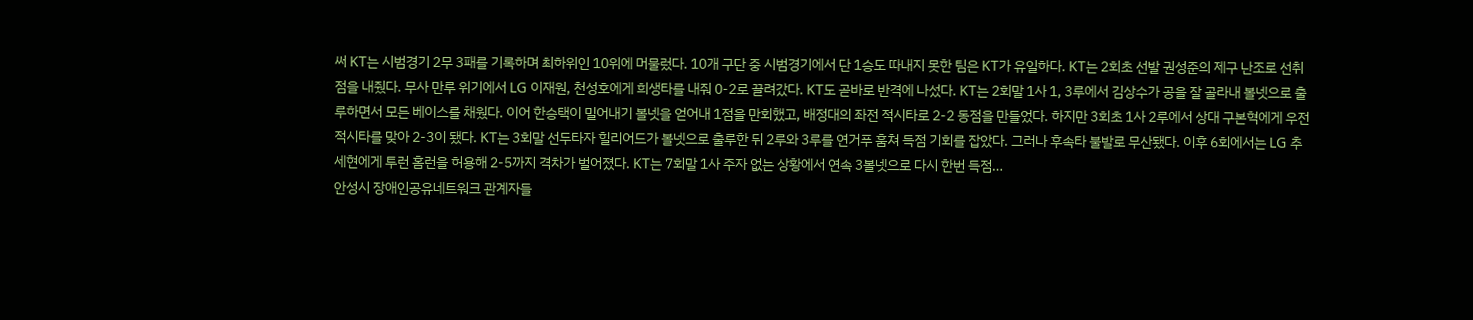써 KT는 시범경기 2무 3패를 기록하며 최하위인 10위에 머물렀다. 10개 구단 중 시범경기에서 단 1승도 따내지 못한 팀은 KT가 유일하다. KT는 2회초 선발 권성준의 제구 난조로 선취점을 내줬다. 무사 만루 위기에서 LG 이재원, 천성호에게 희생타를 내줘 0-2로 끌려갔다. KT도 곧바로 반격에 나섰다. KT는 2회말 1사 1, 3루에서 김상수가 공을 잘 골라내 볼넷으로 출루하면서 모든 베이스를 채웠다. 이어 한승택이 밀어내기 볼넷을 얻어내 1점을 만회했고, 배정대의 좌전 적시타로 2-2 동점을 만들었다. 하지만 3회초 1사 2루에서 상대 구본혁에게 우전 적시타를 맞아 2-3이 됐다. KT는 3회말 선두타자 힐리어드가 볼넷으로 출루한 뒤 2루와 3루를 연거푸 훔쳐 득점 기회를 잡았다. 그러나 후속타 불발로 무산됐다. 이후 6회에서는 LG 추세현에게 투런 홈런을 허용해 2-5까지 격차가 벌어졌다. KT는 7회말 1사 주자 없는 상황에서 연속 3볼넷으로 다시 한번 득점…
안성시 장애인공유네트워크 관계자들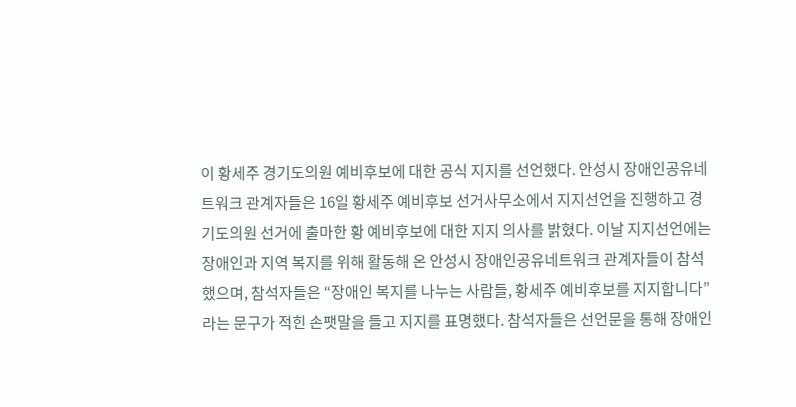이 황세주 경기도의원 예비후보에 대한 공식 지지를 선언했다. 안성시 장애인공유네트워크 관계자들은 16일 황세주 예비후보 선거사무소에서 지지선언을 진행하고 경기도의원 선거에 출마한 황 예비후보에 대한 지지 의사를 밝혔다. 이날 지지선언에는 장애인과 지역 복지를 위해 활동해 온 안성시 장애인공유네트워크 관계자들이 참석했으며, 참석자들은 “장애인 복지를 나누는 사람들, 황세주 예비후보를 지지합니다”라는 문구가 적힌 손팻말을 들고 지지를 표명했다. 참석자들은 선언문을 통해 장애인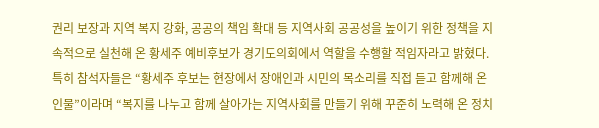권리 보장과 지역 복지 강화, 공공의 책임 확대 등 지역사회 공공성을 높이기 위한 정책을 지속적으로 실천해 온 황세주 예비후보가 경기도의회에서 역할을 수행할 적임자라고 밝혔다. 특히 참석자들은 “황세주 후보는 현장에서 장애인과 시민의 목소리를 직접 듣고 함께해 온 인물”이라며 “복지를 나누고 함께 살아가는 지역사회를 만들기 위해 꾸준히 노력해 온 정치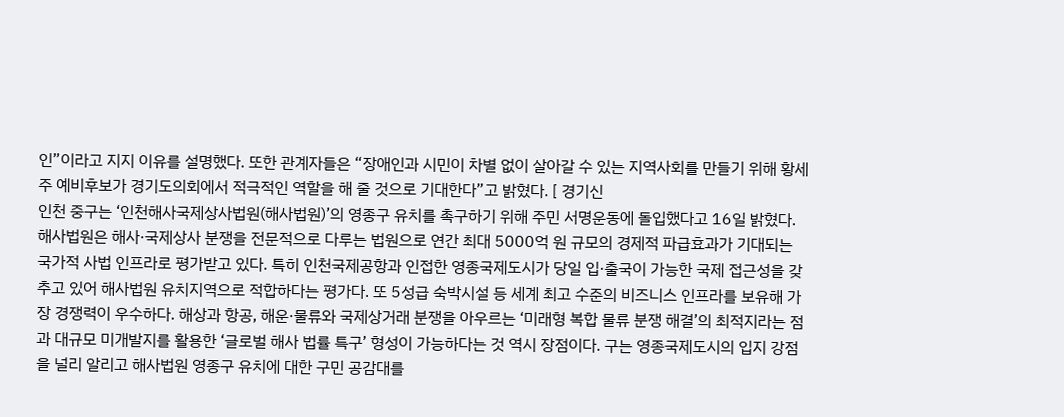인”이라고 지지 이유를 설명했다. 또한 관계자들은 “장애인과 시민이 차별 없이 살아갈 수 있는 지역사회를 만들기 위해 황세주 예비후보가 경기도의회에서 적극적인 역할을 해 줄 것으로 기대한다”고 밝혔다. [ 경기신
인천 중구는 ‘인천해사국제상사법원(해사법원)’의 영종구 유치를 촉구하기 위해 주민 서명운동에 돌입했다고 16일 밝혔다. 해사법원은 해사·국제상사 분쟁을 전문적으로 다루는 법원으로 연간 최대 5000억 원 규모의 경제적 파급효과가 기대되는 국가적 사법 인프라로 평가받고 있다. 특히 인천국제공항과 인접한 영종국제도시가 당일 입·출국이 가능한 국제 접근성을 갖추고 있어 해사법원 유치지역으로 적합하다는 평가다. 또 5성급 숙박시설 등 세계 최고 수준의 비즈니스 인프라를 보유해 가장 경쟁력이 우수하다. 해상과 항공, 해운·물류와 국제상거래 분쟁을 아우르는 ‘미래형 복합 물류 분쟁 해결’의 최적지라는 점과 대규모 미개발지를 활용한 ‘글로벌 해사 법률 특구’ 형성이 가능하다는 것 역시 장점이다. 구는 영종국제도시의 입지 강점을 널리 알리고 해사법원 영종구 유치에 대한 구민 공감대를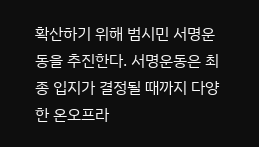확산하기 위해 범시민 서명운동을 추진한다. 서명운동은 최종 입지가 결정될 때까지 다양한 온오프라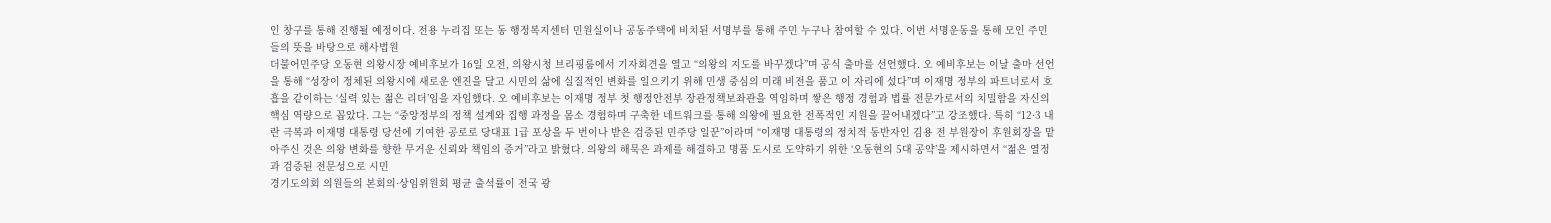인 창구를 통해 진행될 예정이다. 전용 누리집 또는 동 행정복지센터 민원실이나 공동주택에 비치된 서명부를 통해 주민 누구나 참여할 수 있다. 이번 서명운동을 통해 모인 주민들의 뜻을 바탕으로 해사법원
더불어민주당 오동현 의왕시장 예비후보가 16일 오전, 의왕시청 브리핑룸에서 기자회견을 열고 “의왕의 지도를 바꾸겠다”며 공식 출마를 선언했다. 오 예비후보는 이날 출마 선언을 통해 “성장이 정체된 의왕시에 새로운 엔진을 달고 시민의 삶에 실질적인 변화를 일으키기 위해 민생 중심의 미래 비전을 품고 이 자리에 섰다”며 이재명 정부의 파트너로서 호흡을 같이하는 ‘실력 있는 젊은 리더’임을 자임했다. 오 예비후보는 이재명 정부 첫 행정안전부 장관정책보좌관을 역임하며 쌓은 행정 경험과 법률 전문가로서의 치밀함을 자신의 핵심 역량으로 꼽았다. 그는 “중앙정부의 정책 설계와 집행 과정을 몸소 경험하며 구축한 네트워크를 통해 의왕에 필요한 전폭적인 지원을 끌어내겠다”고 강조했다. 특히 “12·3 내란 극복과 이재명 대통령 당선에 기여한 공로로 당대표 1급 포상을 두 번이나 받은 검증된 민주당 일꾼”이라며 “이재명 대통령의 정치적 동반자인 김용 전 부원장이 후원회장을 맡아주신 것은 의왕 변화를 향한 무거운 신뢰와 책임의 증거”라고 밝혔다. 의왕의 해묵은 과제를 해결하고 명품 도시로 도약하기 위한 ‘오동현의 5대 공약’을 제시하면서 “젊은 열정과 검증된 전문성으로 시민
경기도의회 의원들의 본회의·상임위원회 평균 출석률이 전국 광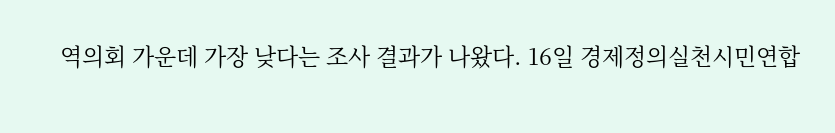역의회 가운데 가장 낮다는 조사 결과가 나왔다. 16일 경제정의실천시민연합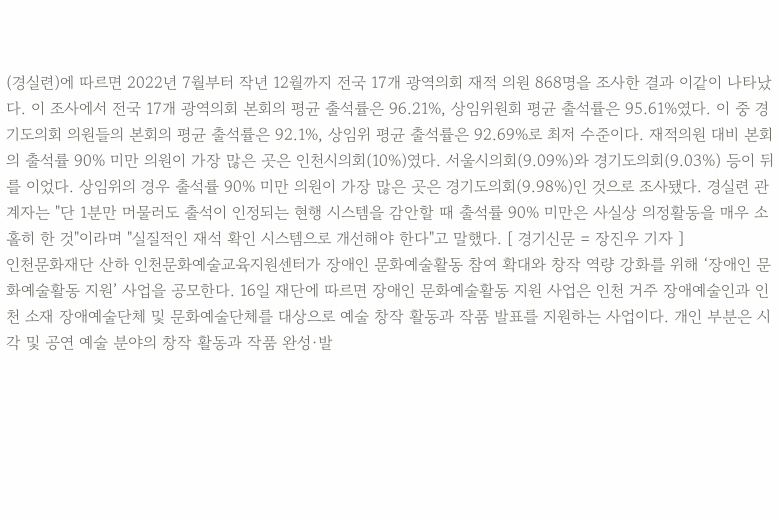(경실련)에 따르면 2022년 7월부터 작년 12월까지 전국 17개 광역의회 재적 의원 868명을 조사한 결과 이같이 나타났다. 이 조사에서 전국 17개 광역의회 본회의 평균 출석률은 96.21%, 상임위원회 평균 출석률은 95.61%였다. 이 중 경기도의회 의원들의 본회의 평균 출석률은 92.1%, 상임위 평균 출석률은 92.69%로 최저 수준이다. 재적의원 대비 본회의 출석률 90% 미만 의원이 가장 많은 곳은 인천시의회(10%)였다. 서울시의회(9.09%)와 경기도의회(9.03%) 등이 뒤를 이었다. 상임위의 경우 출석률 90% 미만 의원이 가장 많은 곳은 경기도의회(9.98%)인 것으로 조사됐다. 경실련 관계자는 "단 1분만 머물러도 출석이 인정되는 현행 시스템을 감안할 때 출석률 90% 미만은 사실상 의정활동을 매우 소홀히 한 것"이라며 "실질적인 재석 확인 시스템으로 개선해야 한다"고 말했다. [ 경기신문 = 장진우 기자 ]
인천문화재단 산하 인천문화예술교육지원센터가 장애인 문화예술활동 참여 확대와 창작 역량 강화를 위해 ‘장애인 문화예술활동 지원’ 사업을 공모한다. 16일 재단에 따르면 장애인 문화예술활동 지원 사업은 인천 거주 장애예술인과 인천 소재 장애예술단체 및 문화예술단체를 대상으로 예술 창작 활동과 작품 발표를 지원하는 사업이다. 개인 부분은 시각 및 공연 예술 분야의 창작 활동과 작품 완성·발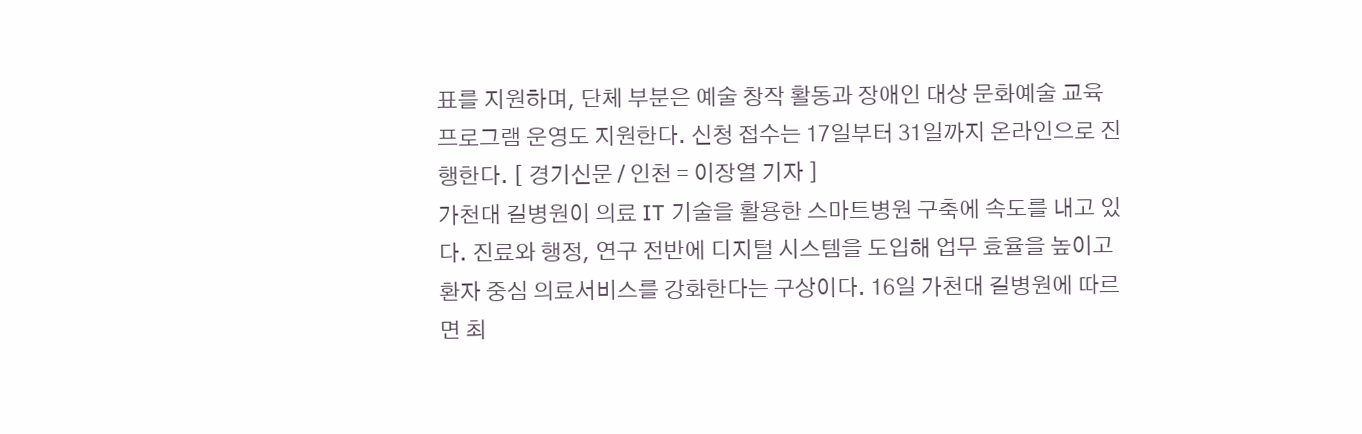표를 지원하며, 단체 부분은 예술 창작 활동과 장애인 대상 문화예술 교육 프로그램 운영도 지원한다. 신청 접수는 17일부터 31일까지 온라인으로 진행한다. [ 경기신문 / 인천 = 이장열 기자 ]
가천대 길병원이 의료 IT 기술을 활용한 스마트병원 구축에 속도를 내고 있다. 진료와 행정, 연구 전반에 디지털 시스템을 도입해 업무 효율을 높이고 환자 중심 의료서비스를 강화한다는 구상이다. 16일 가천대 길병원에 따르면 최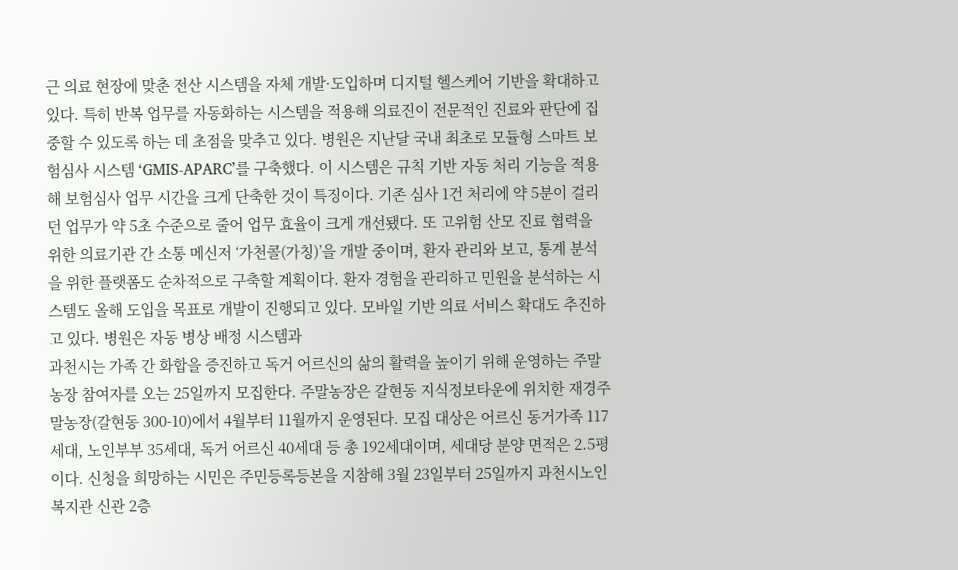근 의료 현장에 맞춘 전산 시스템을 자체 개발·도입하며 디지털 헬스케어 기반을 확대하고 있다. 특히 반복 업무를 자동화하는 시스템을 적용해 의료진이 전문적인 진료와 판단에 집중할 수 있도록 하는 데 초점을 맞추고 있다. 병원은 지난달 국내 최초로 모듈형 스마트 보험심사 시스템 ‘GMIS-APARC’를 구축했다. 이 시스템은 규칙 기반 자동 처리 기능을 적용해 보험심사 업무 시간을 크게 단축한 것이 특징이다. 기존 심사 1건 처리에 약 5분이 걸리던 업무가 약 5초 수준으로 줄어 업무 효율이 크게 개선됐다. 또 고위험 산모 진료 협력을 위한 의료기관 간 소통 메신저 ‘가천콜(가칭)’을 개발 중이며, 환자 관리와 보고, 통계 분석을 위한 플랫폼도 순차적으로 구축할 계획이다. 환자 경험을 관리하고 민원을 분석하는 시스템도 올해 도입을 목표로 개발이 진행되고 있다. 모바일 기반 의료 서비스 확대도 추진하고 있다. 병원은 자동 병상 배정 시스템과
과천시는 가족 간 화합을 증진하고 독거 어르신의 삶의 활력을 높이기 위해 운영하는 주말농장 참여자를 오는 25일까지 모집한다. 주말농장은 갈현동 지식정보타운에 위치한 재경주말농장(갈현동 300-10)에서 4월부터 11월까지 운영된다. 모집 대상은 어르신 동거가족 117세대, 노인부부 35세대, 독거 어르신 40세대 등 총 192세대이며, 세대당 분양 면적은 2.5평이다. 신청을 희망하는 시민은 주민등록등본을 지참해 3월 23일부터 25일까지 과천시노인복지관 신관 2층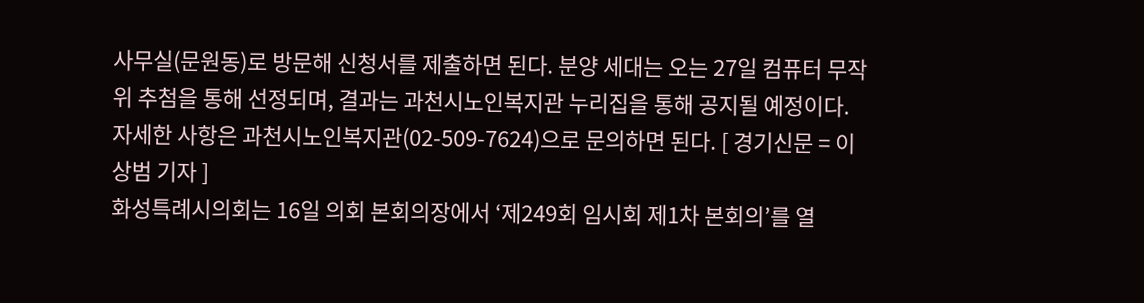사무실(문원동)로 방문해 신청서를 제출하면 된다. 분양 세대는 오는 27일 컴퓨터 무작위 추첨을 통해 선정되며, 결과는 과천시노인복지관 누리집을 통해 공지될 예정이다. 자세한 사항은 과천시노인복지관(02-509-7624)으로 문의하면 된다. [ 경기신문 = 이상범 기자 ]
화성특례시의회는 16일 의회 본회의장에서 ‘제249회 임시회 제1차 본회의’를 열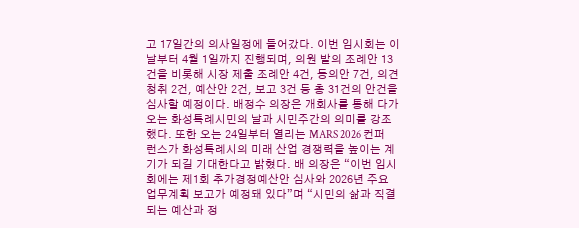고 17일간의 의사일정에 들어갔다. 이번 임시회는 이날부터 4월 1일까지 진행되며, 의원 발의 조례안 13건을 비롯해 시장 제출 조례안 4건, 동의안 7건, 의견 청취 2건, 예산안 2건, 보고 3건 등 총 31건의 안건을 심사할 예정이다. 배정수 의장은 개회사를 통해 다가오는 화성특례시민의 날과 시민주간의 의미를 강조했다. 또한 오는 24일부터 열리는 MARS 2026 컨퍼런스가 화성특례시의 미래 산업 경쟁력을 높이는 계기가 되길 기대한다고 밝혔다. 배 의장은 “이번 임시회에는 제1회 추가경정예산안 심사와 2026년 주요 업무계획 보고가 예정돼 있다”며 “시민의 삶과 직결되는 예산과 정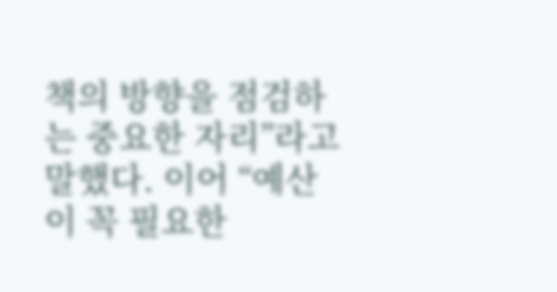책의 방향을 점검하는 중요한 자리”라고 말했다. 이어 “예산이 꼭 필요한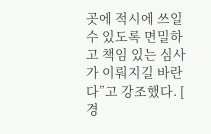곳에 적시에 쓰일 수 있도록 면밀하고 책임 있는 심사가 이뤄지길 바란다”고 강조했다. [ 경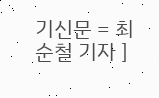기신문 = 최순철 기자 ]